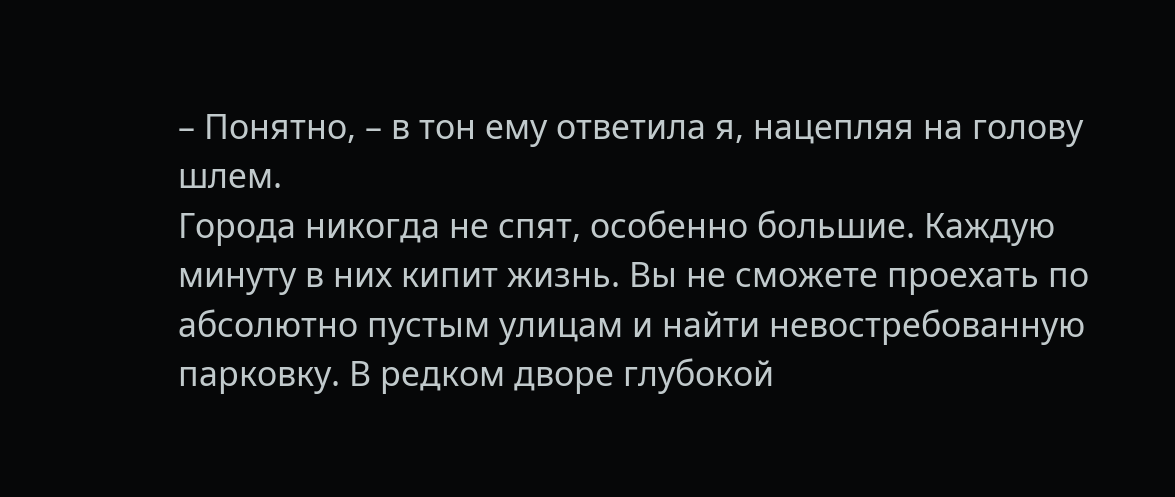– Понятно, – в тон ему ответила я, нацепляя на голову шлем.
Города никогда не спят, особенно большие. Каждую минуту в них кипит жизнь. Вы не сможете проехать по абсолютно пустым улицам и найти невостребованную парковку. В редком дворе глубокой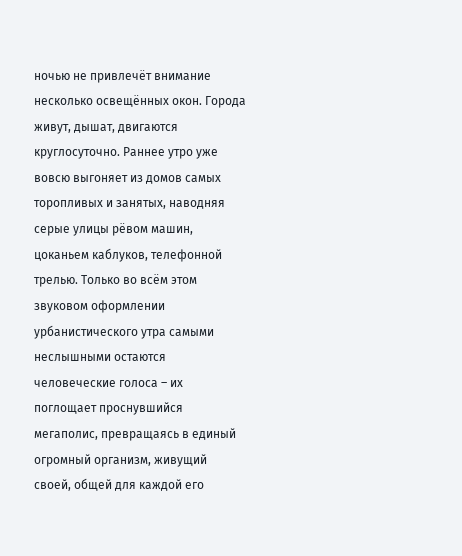ночью не привлечёт внимание несколько освещённых окон. Города живут, дышат, двигаются круглосуточно. Раннее утро уже вовсю выгоняет из домов самых торопливых и занятых, наводняя серые улицы рёвом машин, цоканьем каблуков, телефонной трелью. Только во всём этом звуковом оформлении урбанистического утра самыми неслышными остаются человеческие голоса – их поглощает проснувшийся мегаполис, превращаясь в единый огромный организм, живущий своей, общей для каждой его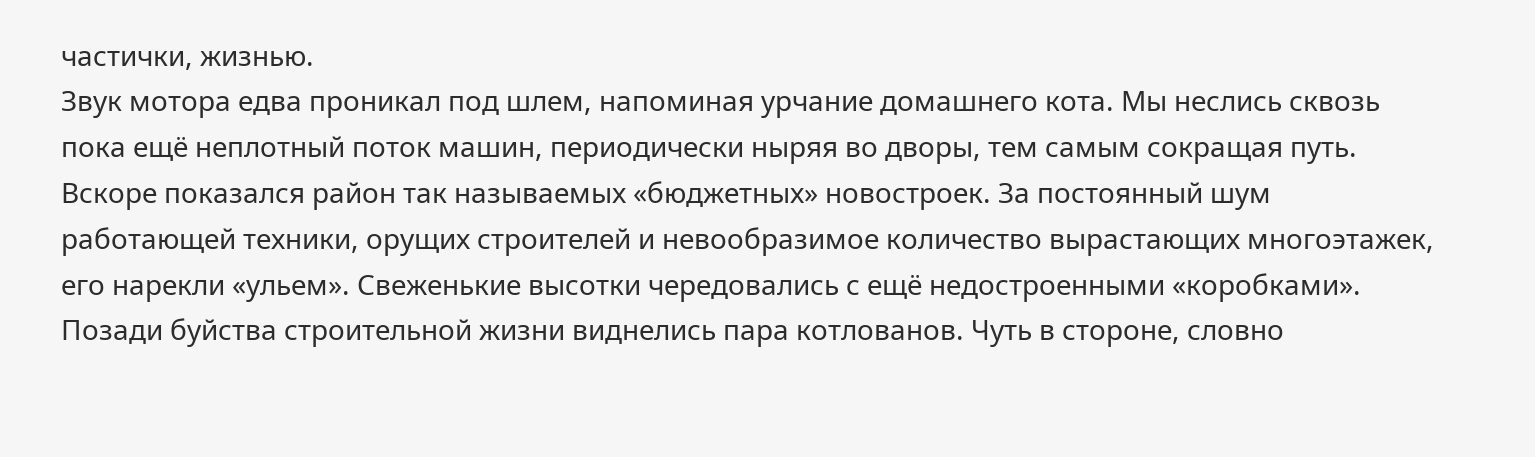частички, жизнью.
Звук мотора едва проникал под шлем, напоминая урчание домашнего кота. Мы неслись сквозь пока ещё неплотный поток машин, периодически ныряя во дворы, тем самым сокращая путь. Вскоре показался район так называемых «бюджетных» новостроек. За постоянный шум работающей техники, орущих строителей и невообразимое количество вырастающих многоэтажек, его нарекли «ульем». Свеженькие высотки чередовались с ещё недостроенными «коробками». Позади буйства строительной жизни виднелись пара котлованов. Чуть в стороне, словно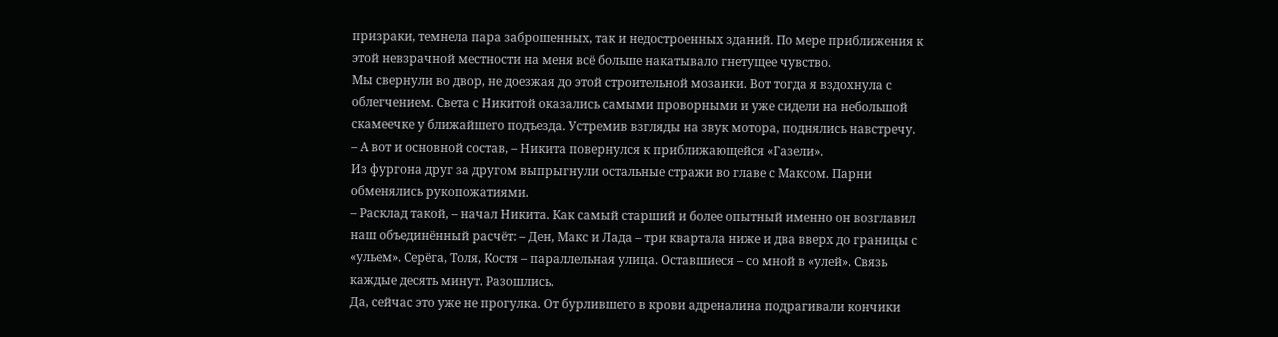призраки, темнела пара заброшенных, так и недостроенных зданий. По мере приближения к этой невзрачной местности на меня всё больше накатывало гнетущее чувство.
Мы свернули во двор, не доезжая до этой строительной мозаики. Вот тогда я вздохнула с облегчением. Света с Никитой оказались самыми проворными и уже сидели на небольшой скамеечке у ближайшего подъезда. Устремив взгляды на звук мотора, поднялись навстречу.
– А вот и основной состав, – Никита повернулся к приближающейся «Газели».
Из фургона друг за другом выпрыгнули остальные стражи во главе с Максом. Парни обменялись рукопожатиями.
– Расклад такой, – начал Никита. Как самый старший и более опытный именно он возглавил наш объединённый расчёт: – Ден, Макс и Лада – три квартала ниже и два вверх до границы с «ульем». Серёга, Толя, Костя – параллельная улица. Оставшиеся – со мной в «улей». Связь каждые десять минут. Разошлись.
Да, сейчас это уже не прогулка. От бурлившего в крови адреналина подрагивали кончики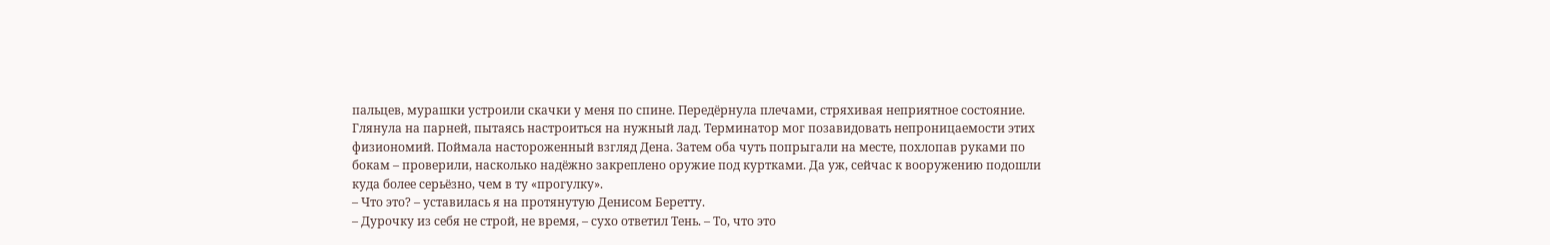пальцев, мурашки устроили скачки у меня по спине. Передёрнула плечами, стряхивая неприятное состояние. Глянула на парней, пытаясь настроиться на нужный лад. Терминатор мог позавидовать непроницаемости этих физиономий. Поймала настороженный взгляд Дена. Затем оба чуть попрыгали на месте, похлопав руками по бокам – проверили, насколько надёжно закреплено оружие под куртками. Да уж, сейчас к вооружению подошли куда более серьёзно, чем в ту «прогулку».
– Что это? – уставилась я на протянутую Денисом Беретту.
– Дурочку из себя не строй, не время, – сухо ответил Тень. – То, что это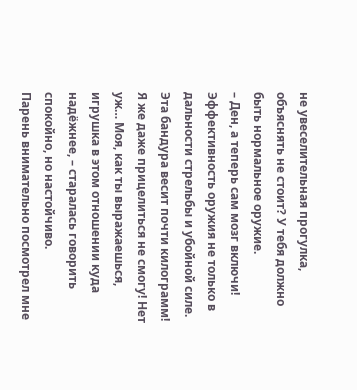не увеселительная прогулка, объяснять не стоит? У тебя должно быть нормальное оружие.
– Ден, а теперь сам мозг включи! Эффективность оружия не только в дальности стрельбы и убойной силе. Эта бандура весит почти килограмм! Я же даже прицелиться не смогу! Нет уж… Моя, как ты выражаешься, игрушка в этом отношении куда надёжнее, – старалась говорить спокойно, но настойчиво.
Парень внимательно посмотрел мне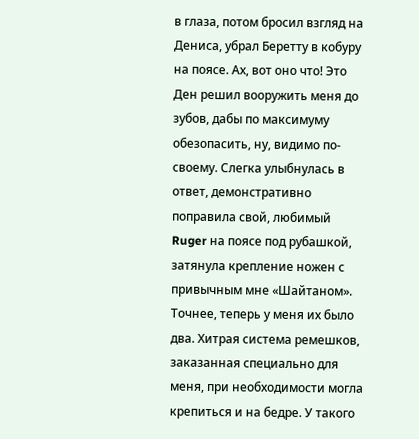в глаза, потом бросил взгляд на Дениса, убрал Беретту в кобуру на поясе. Ах, вот оно что! Это Ден решил вооружить меня до зубов, дабы по максимуму обезопасить, ну, видимо по-своему. Слегка улыбнулась в ответ, демонстративно поправила свой, любимый Ruger на поясе под рубашкой, затянула крепление ножен с привычным мне «Шайтаном». Точнее, теперь у меня их было два. Хитрая система ремешков, заказанная специально для меня, при необходимости могла крепиться и на бедре. У такого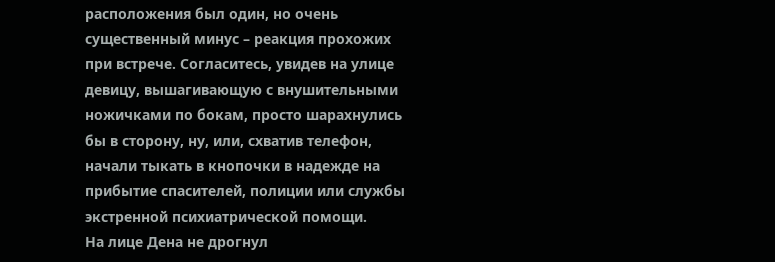расположения был один, но очень существенный минус – реакция прохожих при встрече. Согласитесь, увидев на улице девицу, вышагивающую с внушительными ножичками по бокам, просто шарахнулись бы в сторону, ну, или, схватив телефон, начали тыкать в кнопочки в надежде на прибытие спасителей, полиции или службы экстренной психиатрической помощи.
На лице Дена не дрогнул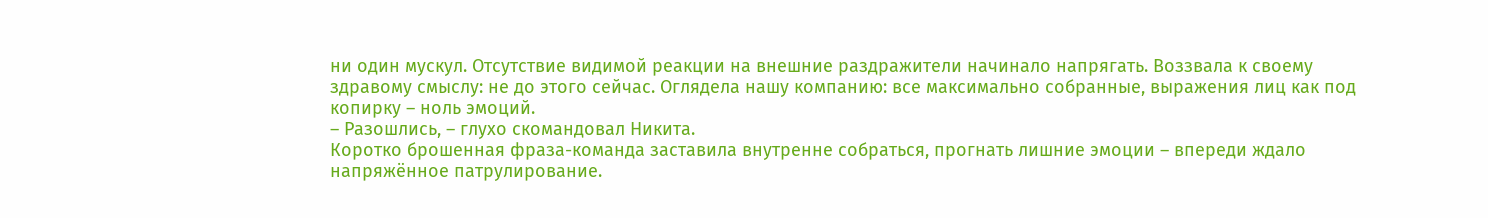ни один мускул. Отсутствие видимой реакции на внешние раздражители начинало напрягать. Воззвала к своему здравому смыслу: не до этого сейчас. Оглядела нашу компанию: все максимально собранные, выражения лиц как под копирку – ноль эмоций.
– Разошлись, – глухо скомандовал Никита.
Коротко брошенная фраза-команда заставила внутренне собраться, прогнать лишние эмоции – впереди ждало напряжённое патрулирование.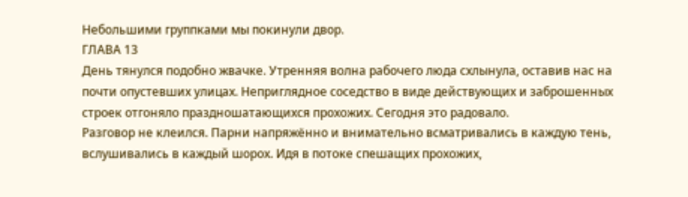Небольшими группками мы покинули двор.
ГЛАВА 13
День тянулся подобно жвачке. Утренняя волна рабочего люда схлынула, оставив нас на почти опустевших улицах. Неприглядное соседство в виде действующих и заброшенных строек отгоняло праздношатающихся прохожих. Сегодня это радовало.
Разговор не клеился. Парни напряжённо и внимательно всматривались в каждую тень, вслушивались в каждый шорох. Идя в потоке спешащих прохожих,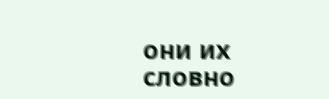они их словно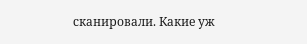сканировали. Какие уж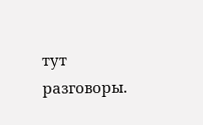тут разговоры.